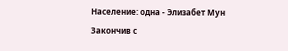Население: одна - Элизабет Мун
Закончив с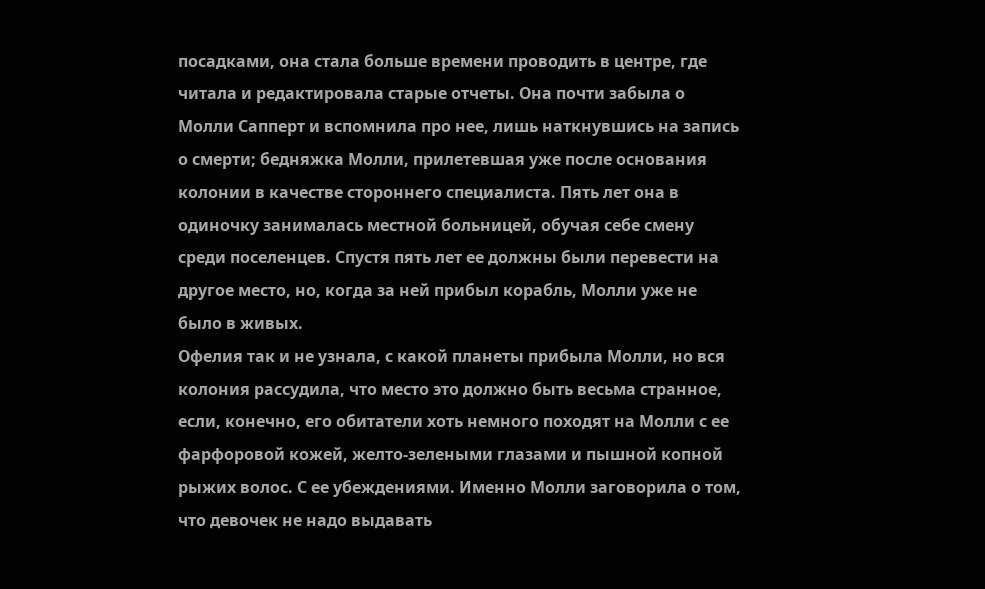посадками, она стала больше времени проводить в центре, где читала и редактировала старые отчеты. Она почти забыла о Молли Сапперт и вспомнила про нее, лишь наткнувшись на запись о смерти; бедняжка Молли, прилетевшая уже после основания колонии в качестве стороннего специалиста. Пять лет она в одиночку занималась местной больницей, обучая себе смену среди поселенцев. Спустя пять лет ее должны были перевести на другое место, но, когда за ней прибыл корабль, Молли уже не было в живых.
Офелия так и не узнала, с какой планеты прибыла Молли, но вся колония рассудила, что место это должно быть весьма странное, если, конечно, его обитатели хоть немного походят на Молли с ее фарфоровой кожей, желто-зелеными глазами и пышной копной рыжих волос. С ее убеждениями. Именно Молли заговорила о том, что девочек не надо выдавать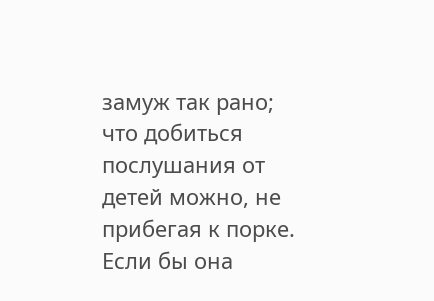замуж так рано; что добиться послушания от детей можно, не прибегая к порке. Если бы она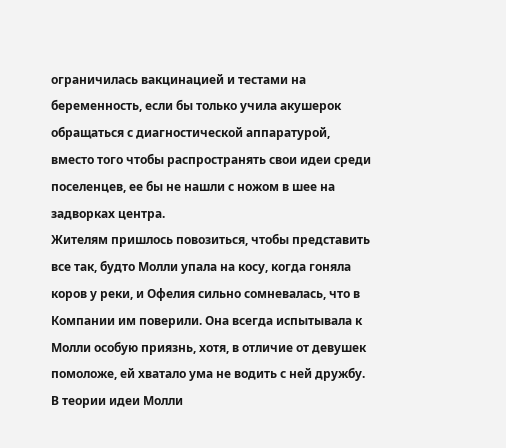ограничилась вакцинацией и тестами на беременность, если бы только учила акушерок обращаться с диагностической аппаратурой, вместо того чтобы распространять свои идеи среди поселенцев, ее бы не нашли с ножом в шее на задворках центра.
Жителям пришлось повозиться, чтобы представить все так, будто Молли упала на косу, когда гоняла коров у реки, и Офелия сильно сомневалась, что в Компании им поверили. Она всегда испытывала к Молли особую приязнь, хотя, в отличие от девушек помоложе, ей хватало ума не водить с ней дружбу. В теории идеи Молли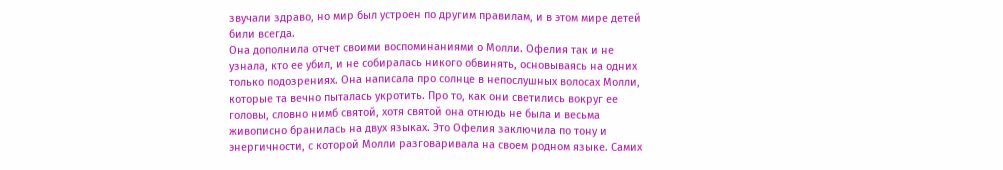звучали здраво, но мир был устроен по другим правилам, и в этом мире детей били всегда.
Она дополнила отчет своими воспоминаниями о Молли. Офелия так и не узнала, кто ее убил, и не собиралась никого обвинять, основываясь на одних только подозрениях. Она написала про солнце в непослушных волосах Молли, которые та вечно пыталась укротить. Про то, как они светились вокруг ее головы, словно нимб святой, хотя святой она отнюдь не была и весьма живописно бранилась на двух языках. Это Офелия заключила по тону и энергичности, с которой Молли разговаривала на своем родном языке. Самих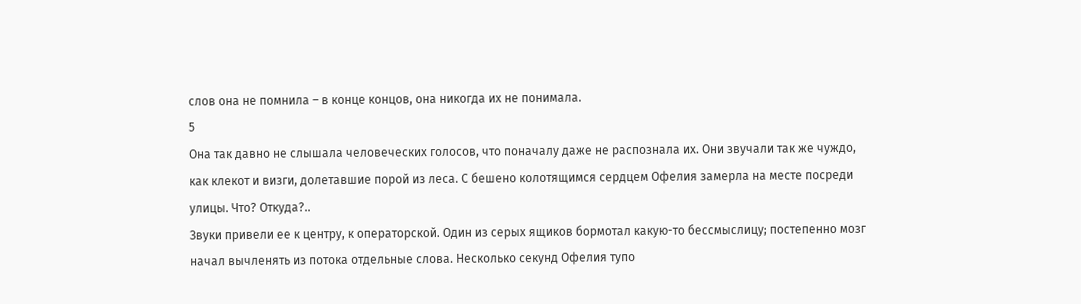слов она не помнила – в конце концов, она никогда их не понимала.
5
Она так давно не слышала человеческих голосов, что поначалу даже не распознала их. Они звучали так же чуждо, как клекот и визги, долетавшие порой из леса. С бешено колотящимся сердцем Офелия замерла на месте посреди улицы. Что? Откуда?..
Звуки привели ее к центру, к операторской. Один из серых ящиков бормотал какую-то бессмыслицу; постепенно мозг начал вычленять из потока отдельные слова. Несколько секунд Офелия тупо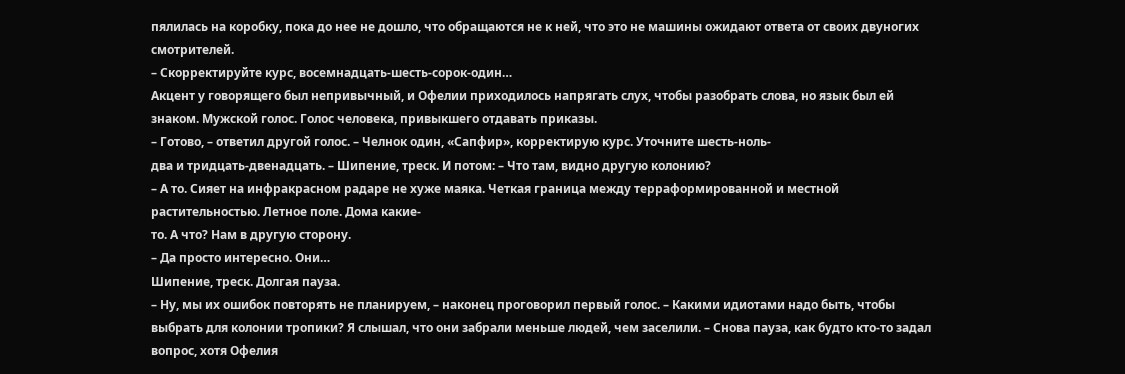пялилась на коробку, пока до нее не дошло, что обращаются не к ней, что это не машины ожидают ответа от своих двуногих смотрителей.
– Скорректируйте курс, восемнадцать-шесть-сорок-один…
Акцент у говорящего был непривычный, и Офелии приходилось напрягать слух, чтобы разобрать слова, но язык был ей знаком. Мужской голос. Голос человека, привыкшего отдавать приказы.
– Готово, – ответил другой голос. – Челнок один, «Сапфир», корректирую курс. Уточните шесть-ноль-
два и тридцать-двенадцать. – Шипение, треск. И потом: – Что там, видно другую колонию?
– А то. Сияет на инфракрасном радаре не хуже маяка. Четкая граница между терраформированной и местной растительностью. Летное поле. Дома какие-
то. А что? Нам в другую сторону.
– Да просто интересно. Они…
Шипение, треск. Долгая пауза.
– Ну, мы их ошибок повторять не планируем, – наконец проговорил первый голос. – Какими идиотами надо быть, чтобы выбрать для колонии тропики? Я слышал, что они забрали меньше людей, чем заселили. – Снова пауза, как будто кто-то задал вопрос, хотя Офелия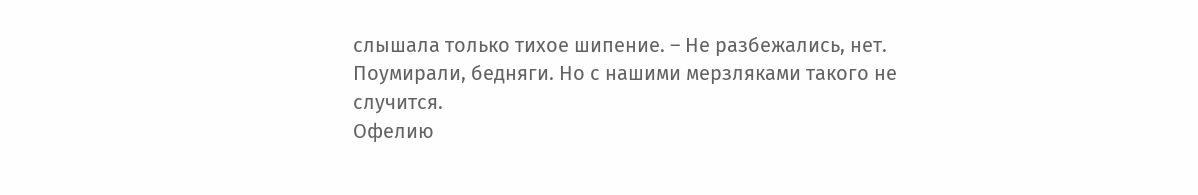слышала только тихое шипение. – Не разбежались, нет. Поумирали, бедняги. Но с нашими мерзляками такого не случится.
Офелию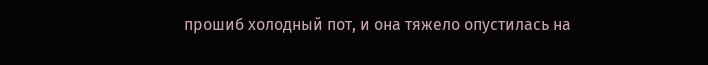прошиб холодный пот, и она тяжело опустилась на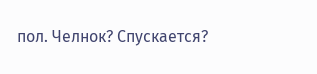пол. Челнок? Спускается?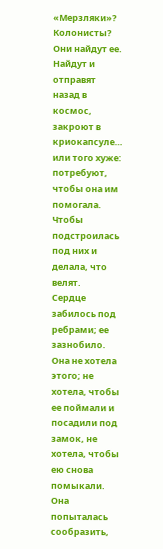«Мерзляки»? Колонисты?
Они найдут ее. Найдут и отправят назад в космос, закроют в криокапсуле… или того хуже: потребуют, чтобы она им помогала. Чтобы подстроилась под них и делала, что велят.
Сердце забилось под ребрами; ее зазнобило. Она не хотела этого; не хотела, чтобы ее поймали и посадили под замок, не хотела, чтобы ею снова помыкали. Она попыталась сообразить,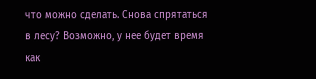что можно сделать. Снова спрятаться в лесу? Возможно, у нее будет время как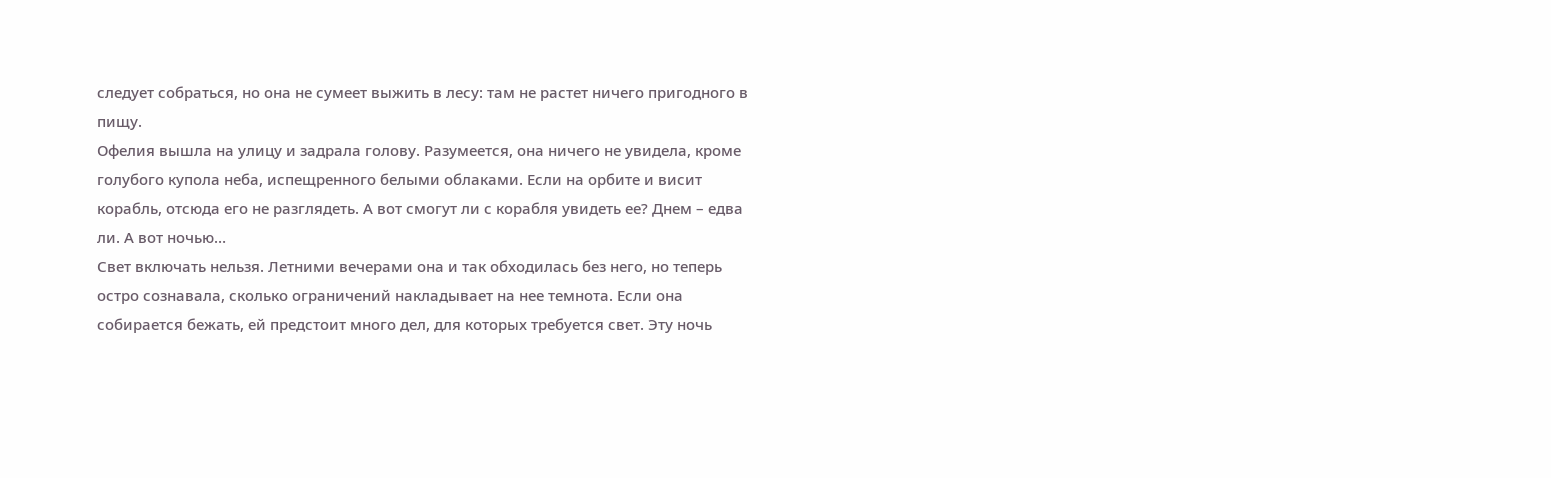следует собраться, но она не сумеет выжить в лесу: там не растет ничего пригодного в пищу.
Офелия вышла на улицу и задрала голову. Разумеется, она ничего не увидела, кроме голубого купола неба, испещренного белыми облаками. Если на орбите и висит корабль, отсюда его не разглядеть. А вот смогут ли с корабля увидеть ее? Днем – едва ли. А вот ночью…
Свет включать нельзя. Летними вечерами она и так обходилась без него, но теперь остро сознавала, сколько ограничений накладывает на нее темнота. Если она собирается бежать, ей предстоит много дел, для которых требуется свет. Эту ночь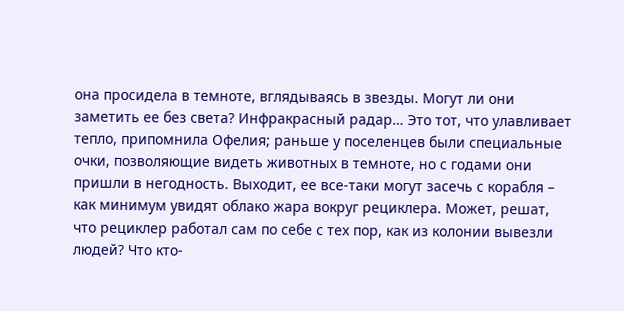она просидела в темноте, вглядываясь в звезды. Могут ли они заметить ее без света? Инфракрасный радар… Это тот, что улавливает тепло, припомнила Офелия; раньше у поселенцев были специальные очки, позволяющие видеть животных в темноте, но с годами они пришли в негодность. Выходит, ее все-таки могут засечь с корабля – как минимум увидят облако жара вокруг рециклера. Может, решат, что рециклер работал сам по себе с тех пор, как из колонии вывезли людей? Что кто-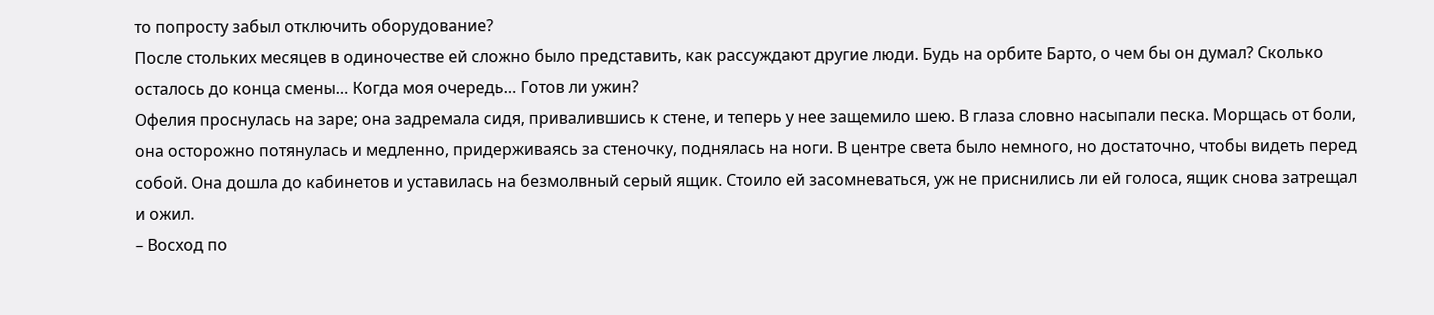то попросту забыл отключить оборудование?
После стольких месяцев в одиночестве ей сложно было представить, как рассуждают другие люди. Будь на орбите Барто, о чем бы он думал? Сколько осталось до конца смены… Когда моя очередь… Готов ли ужин?
Офелия проснулась на заре; она задремала сидя, привалившись к стене, и теперь у нее защемило шею. В глаза словно насыпали песка. Морщась от боли, она осторожно потянулась и медленно, придерживаясь за стеночку, поднялась на ноги. В центре света было немного, но достаточно, чтобы видеть перед собой. Она дошла до кабинетов и уставилась на безмолвный серый ящик. Стоило ей засомневаться, уж не приснились ли ей голоса, ящик снова затрещал и ожил.
– Восход по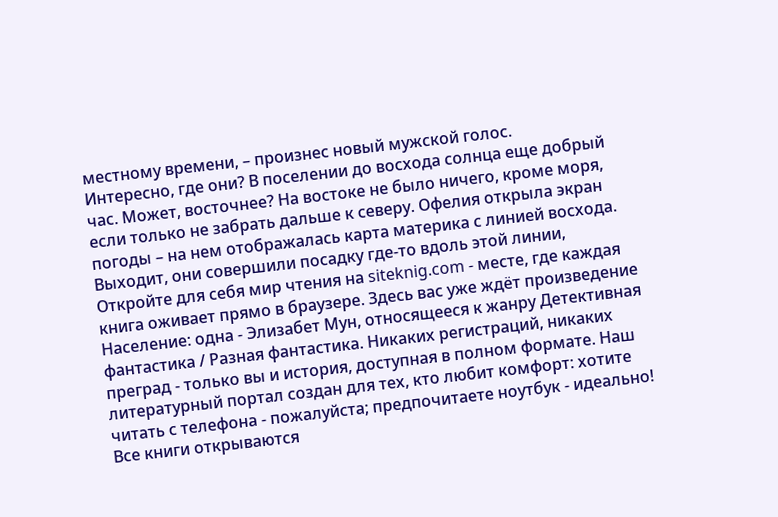местному времени, – произнес новый мужской голос.
Интересно, где они? В поселении до восхода солнца еще добрый час. Может, восточнее? На востоке не было ничего, кроме моря, если только не забрать дальше к северу. Офелия открыла экран погоды – на нем отображалась карта материка с линией восхода. Выходит, они совершили посадку где-то вдоль этой линии,
Откройте для себя мир чтения на siteknig.com - месте, где каждая книга оживает прямо в браузере. Здесь вас уже ждёт произведение Население: одна - Элизабет Мун, относящееся к жанру Детективная фантастика / Разная фантастика. Никаких регистраций, никаких преград - только вы и история, доступная в полном формате. Наш литературный портал создан для тех, кто любит комфорт: хотите читать с телефона - пожалуйста; предпочитаете ноутбук - идеально! Все книги открываются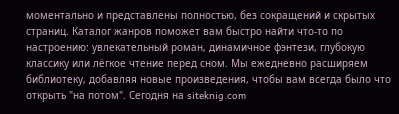моментально и представлены полностью, без сокращений и скрытых страниц. Каталог жанров поможет вам быстро найти что-то по настроению: увлекательный роман, динамичное фэнтези, глубокую классику или лёгкое чтение перед сном. Мы ежедневно расширяем библиотеку, добавляя новые произведения, чтобы вам всегда было что открыть "на потом". Сегодня на siteknig.com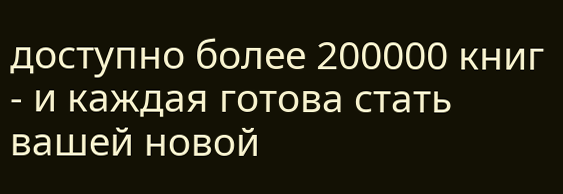доступно более 200000 книг - и каждая готова стать вашей новой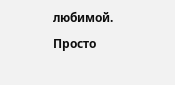любимой. Просто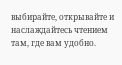выбирайте, открывайте и наслаждайтесь чтением там, где вам удобно.